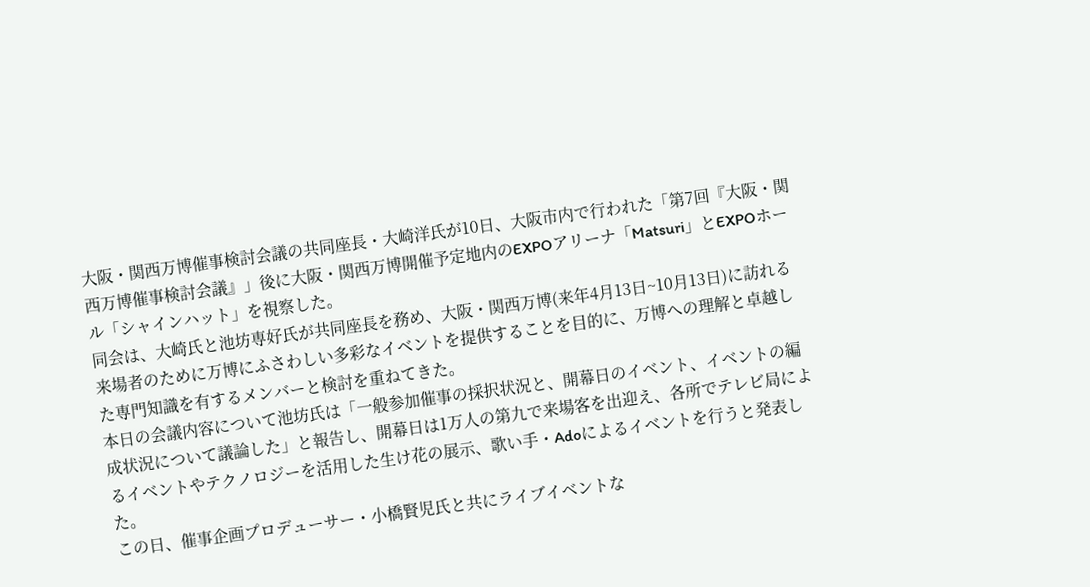大阪・関西万博催事検討会議の共同座長・大崎洋氏が10日、大阪市内で行われた「第7回『大阪・関西万博催事検討会議』」後に大阪・関西万博開催予定地内のEXPOアリーナ「Matsuri」とEXPOホール「シャインハット」を視察した。
同会は、大崎氏と池坊専好氏が共同座長を務め、大阪・関西万博(来年4月13日~10月13日)に訪れる来場者のために万博にふさわしい多彩なイベントを提供することを目的に、万博への理解と卓越した専門知識を有するメンバーと検討を重ねてきた。
本日の会議内容について池坊氏は「一般参加催事の採択状況と、開幕日のイベント、イベントの編成状況について議論した」と報告し、開幕日は1万人の第九で来場客を出迎え、各所でテレビ局によるイベントやテクノロジーを活用した生け花の展示、歌い手・Adoによるイベントを行うと発表した。
この日、催事企画プロデューサー・小橋賢児氏と共にライブイベントな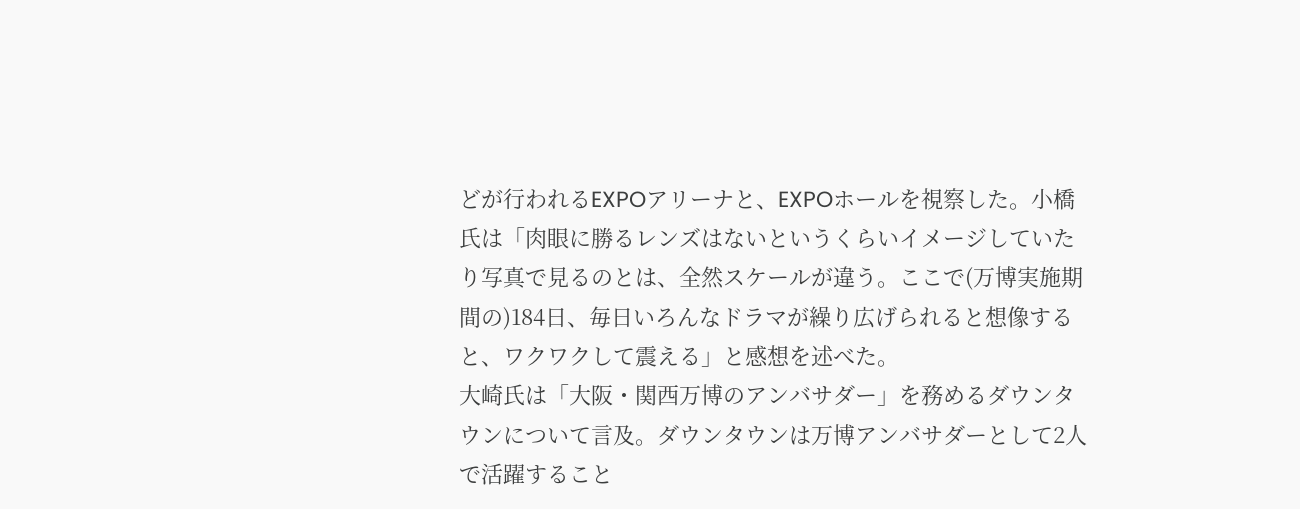どが行われるEXPOアリーナと、EXPOホールを視察した。小橋氏は「肉眼に勝るレンズはないというくらいイメージしていたり写真で見るのとは、全然スケールが違う。ここで(万博実施期間の)184日、毎日いろんなドラマが繰り広げられると想像すると、ワクワクして震える」と感想を述べた。
大崎氏は「大阪・関西万博のアンバサダー」を務めるダウンタウンについて言及。ダウンタウンは万博アンバサダーとして2人で活躍すること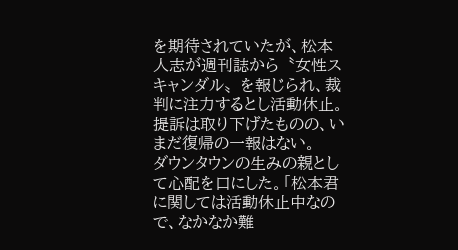を期待されていたが、松本人志が週刊誌から〝女性スキャンダル〟を報じられ、裁判に注力するとし活動休止。提訴は取り下げたものの、いまだ復帰の一報はない。
ダウンタウンの生みの親として心配を口にした。「松本君に関しては活動休止中なので、なかなか難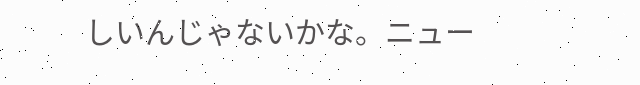しいんじゃないかな。ニュー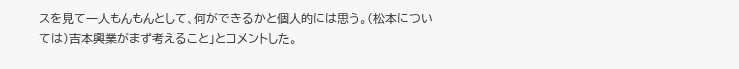スを見て一人もんもんとして、何ができるかと個人的には思う。(松本については)吉本興業がまず考えること」とコメントした。